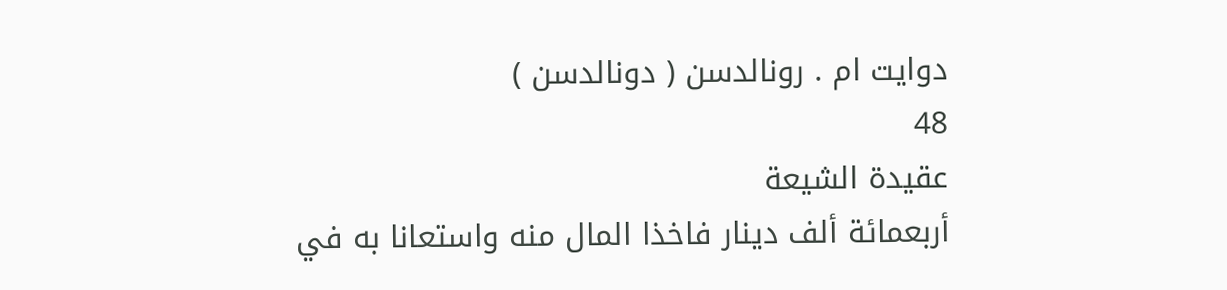دوايت ام . رونالدسن ( دونالدسن )
48
عقيدة الشيعة
أربعمائة ألف دينار فاخذا المال منه واستعانا به في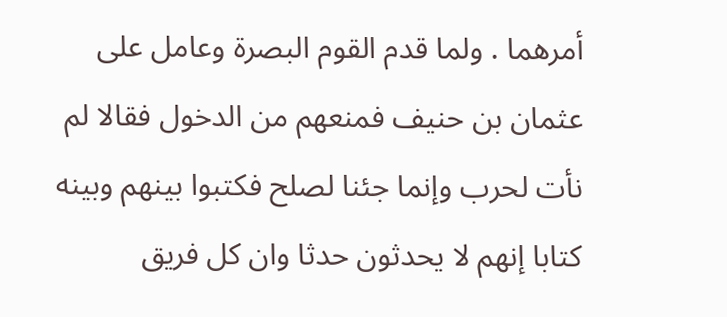أمرهما . ولما قدم القوم البصرة وعامل على عثمان بن حنيف فمنعهم من الدخول فقالا لم نأت لحرب وإنما جئنا لصلح فكتبوا بينهم وبينه كتابا إنهم لا يحدثون حدثا وان كل فريق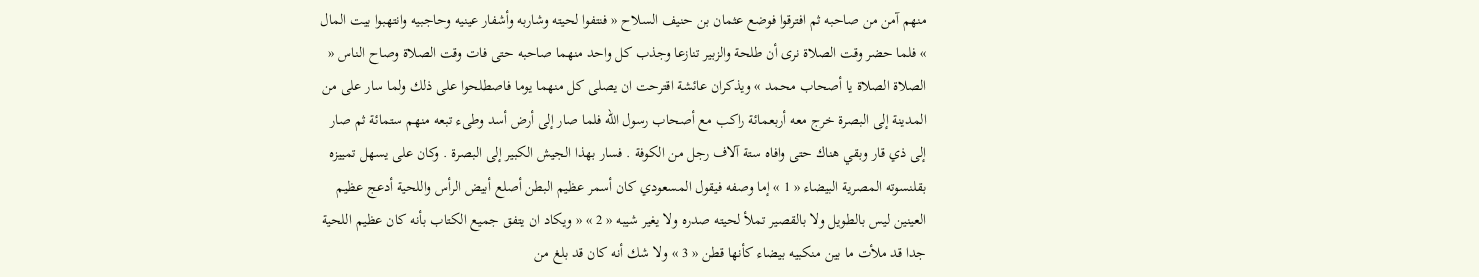منهم آمن من صاحبه ثم افترقوا فوضع عثمان بن حنيف السلاح « فنتفوا لحيته وشاربه وأشفار عينيه وحاجبيه وانتهبوا بيت المال » فلما حضر وقت الصلاة نرى أن طلحة والزبير تنازعا وجذب كل واحد منهما صاحبه حتى فات وقت الصلاة وصاح الناس « الصلاة الصلاة يا أصحاب محمد » ويذكران عائشة اقترحت ان يصلى كل منهما يوما فاصطلحوا على ذلك ولما سار على من المدينة إلى البصرة خرج معه أربعمائة راكب مع أصحاب رسول اللّه فلما صار إلى أرض أسد وطىء تبعه منهم ستمائة ثم صار إلى ذي قار وبقي هناك حتى وافاه ستة آلاف رجل من الكوفة . فسار بهذا الجيش الكبير إلى البصرة . وكان على يسهل تمييزه بقلنسوته المصرية البيضاء « 1 » إما وصفه فيقول المسعودي كان أسمر عظيم البطن أصلع أبيض الرأس واللحية أدعج عظيم العينين ليس بالطويل ولا بالقصير تملأ لحيته صدره ولا يغير شيبه « 2 » « ويكاد ان يتفق جميع الكتاب بأنه كان عظيم اللحية جدا قد ملأت ما بين منكبيه بيضاء كأنها قطن « 3 » ولا شك أنه كان قد بلغ من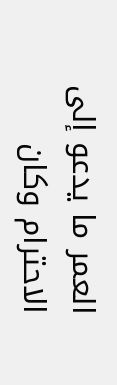العمر ما يدعو إلى الاحترام وكان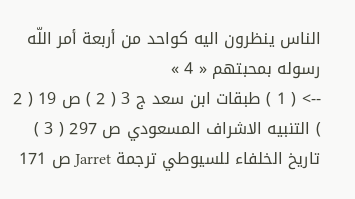الناس ينظرون اليه كواحد من أربعة أمر اللّه رسوله بمحبتهم « 4 »
--> ( 1 ) طبقات ابن سعد ج 3 ( 2 ) ص 19 ( 2 ) التنبيه الاشراف المسعودي ص 297 ( 3 ) تاريخ الخلفاء للسيوطي ترجمة Jarret ص 171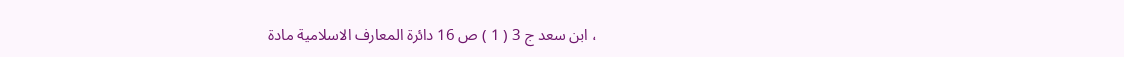، ابن سعد ج 3 ( 1 ) ص 16 دائرة المعارف الاسلامية مادة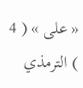« على » ( 4 ) الترمذي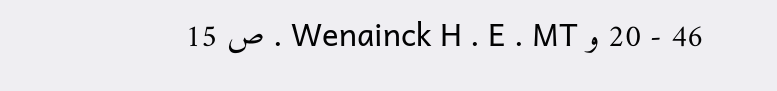46 - 20 و Wenainck H . E . MT . ص 15